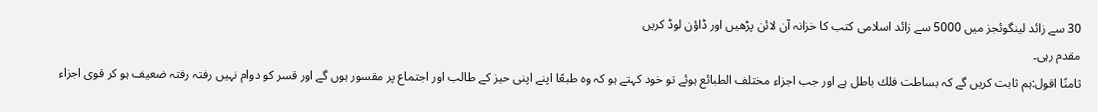30 سے زائد لینگوئجز میں 5000 سے زائد اسلامی کتب کا خزانہ آن لائن پڑھیں اور ڈاؤن لوڈ کریں
مقدم رہی۔
ثامنًا اقول:ہم ثابت کریں گے کہ بساطت فلك باطل ہے اور جب اجزاء مختلف الطبائع ہوئے تو خود کہتے ہو کہ وہ طبعًا اپنے اپنی حیز کے طالب اور اجتماع پر مقسور ہوں گے اور قسر کو دوام نہیں رفتہ رفتہ ضعیف ہو کر قوی اجزاء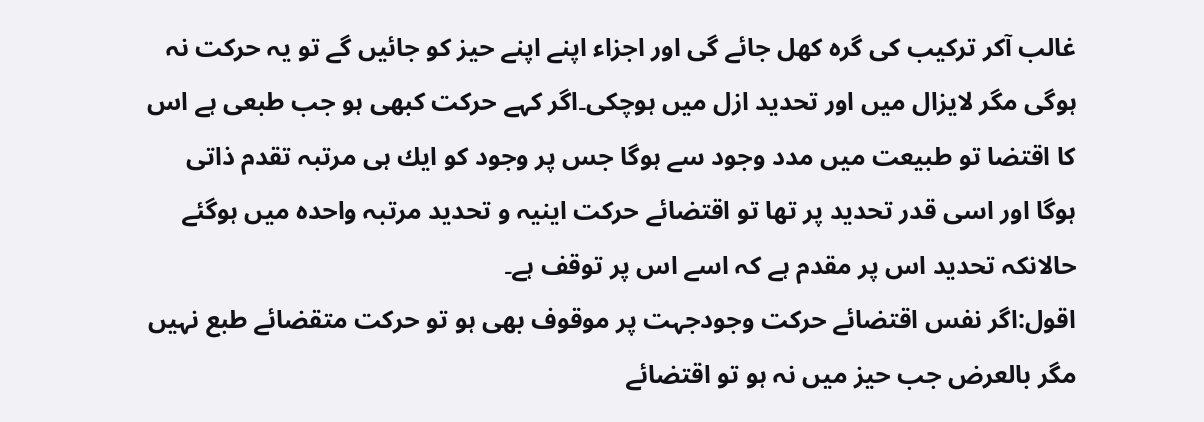غالب آکر ترکیب کی گرہ کھل جائے گی اور اجزاء اپنے اپنے حیز کو جائیں گے تو یہ حرکت نہ ہوگی مگر لایزال میں اور تحدید ازل میں ہوچکی۔اگر کہے حرکت کبھی ہو جب طبعی ہے اس کا اقتضا تو طبیعت میں مدد وجود سے ہوگا جس پر وجود کو ایك ہی مرتبہ تقدم ذاتی ہوگا اور اسی قدر تحدید پر تھا تو اقتضائے حرکت اینیہ و تحدید مرتبہ واحدہ میں ہوگئے حالانکہ تحدید اس پر مقدم ہے کہ اسے اس پر توقف ہے۔
اقول:اگر نفس اقتضائے حرکت وجودجہت پر موقوف بھی ہو تو حرکت متقضائے طبع نہیں مگر بالعرض جب حیز میں نہ ہو تو اقتضائے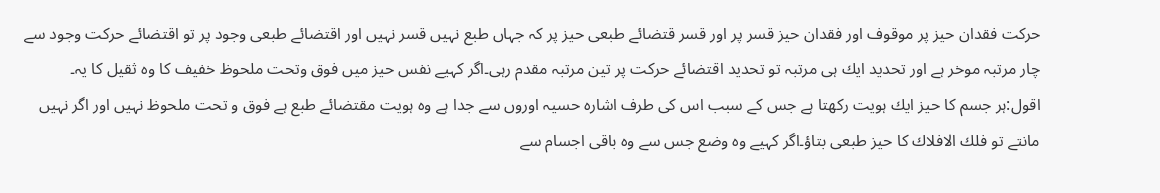حرکت فقدان حیز پر موقوف اور فقدان حیز قسر پر اور قسر قتضائے طبعی حیز پر کہ جہاں طبع نہیں قسر نہیں اور اقتضائے طبعی وجود پر تو اقتضائے حرکت وجود سے چار مرتبہ موخر ہے اور تحدید ایك ہی مرتبہ تو تحدید اقتضائے حرکت پر تین مرتبہ مقدم رہی۔اگر کہیے نفس حیز میں فوق وتحت ملحوظ خفیف کا وہ ثقیل کا یہ۔
اقول:ہر جسم کا حیز ایك ہویت رکھتا ہے جس کے سبب اس کی طرف اشارہ حسیہ اوروں سے جدا ہے وہ ہویت مقتضائے طبع ہے فوق و تحت ملحوظ نہیں اور اگر نہیں مانتے تو فلك الافلاك کا حیز طبعی بتاؤ۔اگر کہیے وہ وضع جس سے وہ باقی اجسام سے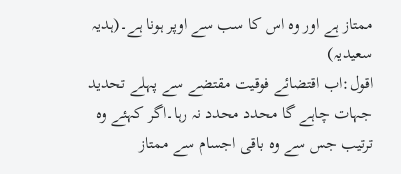ممتاز ہے اور وہ اس کا سب سے اوپر ہونا ہے۔(ہدیہ سعیدیہ)
اقول:اب اقتضائے فوقیت مقتضے سے پہلے تحدید جہات چاہے گا محدد محدد نہ رہا۔اگر کہئے وہ ترتیب جس سے وہ باقی اجسام سے ممتاز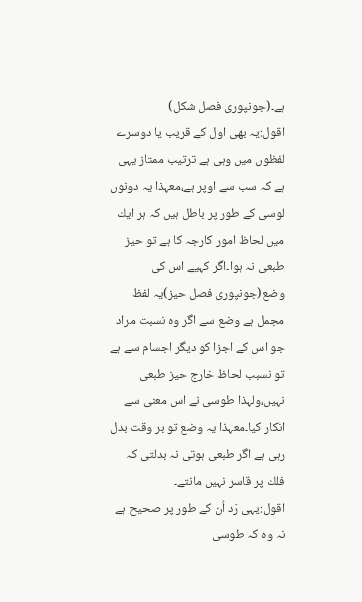ہے۔(جونپوری فصل شکل)
اقول:یہ بھی اول کے قریب یا دوسرے لفظوں میں وہی ہے ترتیب ممتاز یہی ہے کہ سب سے اوپر ہے،معہذا یہ دونوں لوسی کے طور پر باطل ہیں کہ ہر ایك میں لحاظ امور کارجہ کا ہے تو حیز طبعی نہ ہوا۔اگر کہیے اس کی وضع(جونپوری فصل حیز)یہ لفظ مجمل ہے وضع سے اگر وہ نسبت مراد جو اس کے اجزا کو دیگر اجسام سے ہے تو نسبب لحاظ خارج حیز طبعی نہیں،ولہذا طوسی نے اس معنی سے انکار کیا۔معہذا یہ وضع تو بر وقت بدل رہی ہے اگر طبعی ہوتی نہ بدلتی کہ فلك پر قاسر نہیں مانتے۔
اقول:یہی رَد اُن کے طور پر صحیح ہے نہ وہ کہ طوسی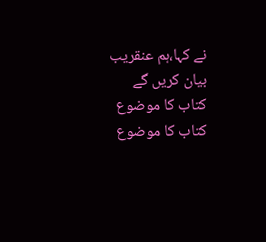نے کہا،ہم عنقریب بیان کریں گے
کتاب کا موضوع
کتاب کا موضوع